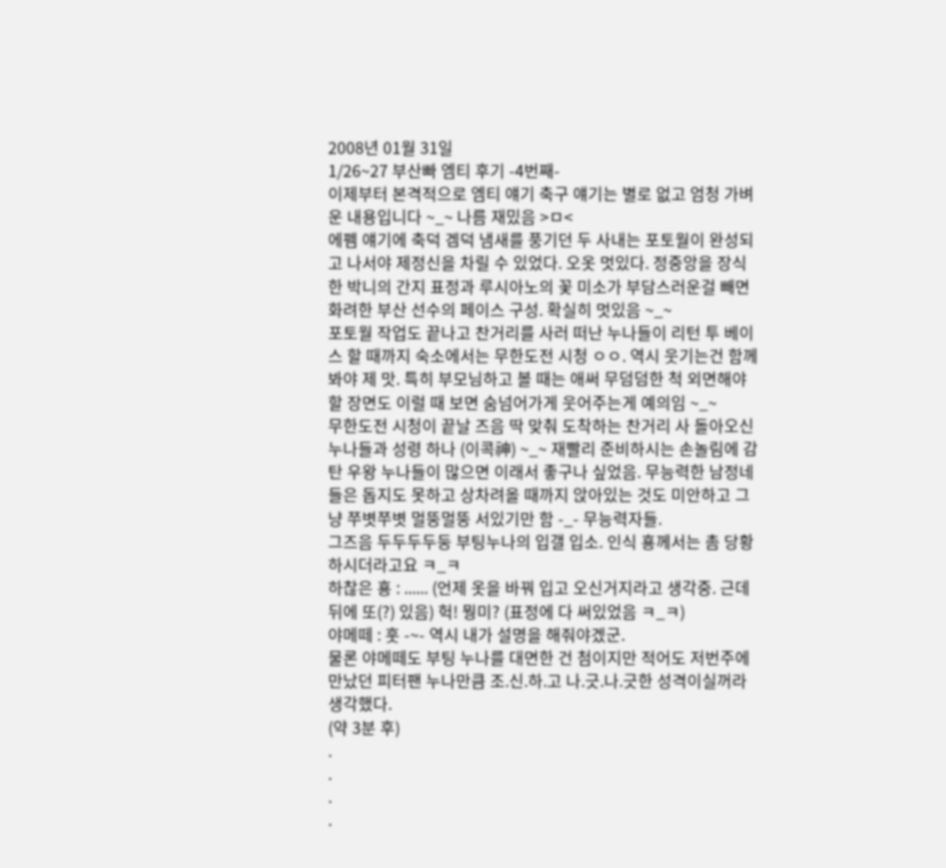2008년 01월 31일
1/26~27 부산빠 엠티 후기 -4번째-
이제부터 본격적으로 엠티 얘기 축구 얘기는 별로 없고 엄청 가벼운 내용입니다 ~_~ 나름 재밌음 >ㅁ<
에펨 얘기에 축덕 겜덕 냄새를 풍기던 두 사내는 포토월이 완성되고 나서야 제정신을 차릴 수 있었다. 오옷 멋있다. 정중앙을 장식한 박니의 간지 표정과 루시아노의 꽃 미소가 부담스러운걸 빼면 화려한 부산 선수의 페이스 구성. 확실히 멋있음 ~_~
포토월 작업도 끝나고 찬거리를 사러 떠난 누나들이 리턴 투 베이스 할 때까지 숙소에서는 무한도전 시청 ㅇㅇ. 역시 웃기는건 함께봐야 제 맛. 특히 부모님하고 볼 때는 애써 무덤덤한 척 외면해야 할 장면도 이럴 때 보면 숨넘어가게 웃어주는게 예의임 ~_~
무한도전 시청이 끝날 즈음 딱 맞춰 도착하는 찬거리 사 돌아오신 누나들과 성령 하나 (이콕神) ~_~ 재빨리 준비하시는 손놀림에 감탄 우왕 누나들이 많으면 이래서 좋구나 싶었음. 무능력한 남정네들은 돕지도 못하고 상차려올 때까지 앉아있는 것도 미안하고 그냥 쭈볏쭈볏 멀뚱멀뚱 서있기만 함 -_- 무능력자들.
그즈음 두두두두둥 부팅누나의 입갤 입소. 인식 횽께서는 촘 당황하시더라고요 ㅋ_ㅋ
하찮은 횽 : ...... (언제 옷을 바꿔 입고 오신거지라고 생각중. 근데 뒤에 또(?) 있음) 헉! 뭥미? (표정에 다 써있었음 ㅋ_ㅋ)
야메떼 : 훗 -~- 역시 내가 설명을 해줘야겠군.
물론 야메떼도 부팅 누나를 대면한 건 첨이지만 적어도 저번주에 만났던 피터팬 누나만큼 조.신.하.고 나.긋.나.긋한 성격이실꺼라 생각했다.
(약 3분 후)
.
.
.
.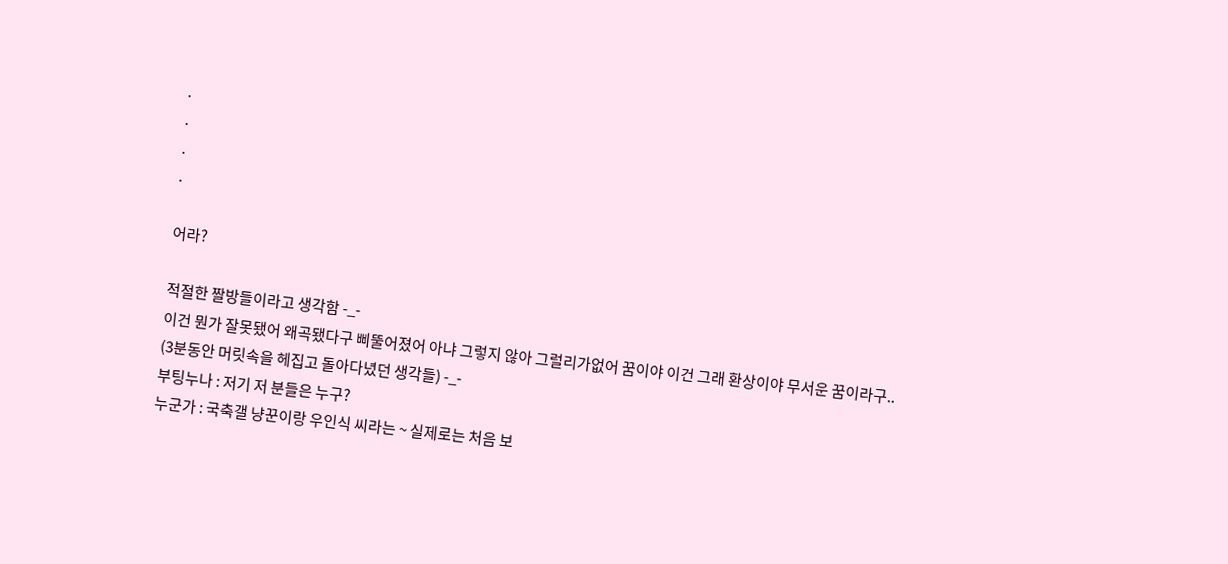.
.
.
.

어라?

적절한 짤방들이라고 생각함 -_-
이건 뭔가 잘못됐어 왜곡됐다구 삐뚤어졌어 아냐 그렇지 않아 그럴리가없어 꿈이야 이건 그래 환상이야 무서운 꿈이라구..
(3분동안 머릿속을 헤집고 돌아다녔던 생각들) -_-
부팅누나 : 저기 저 분들은 누구?
누군가 : 국축갤 냥꾼이랑 우인식 씨라는 ~ 실제로는 처음 보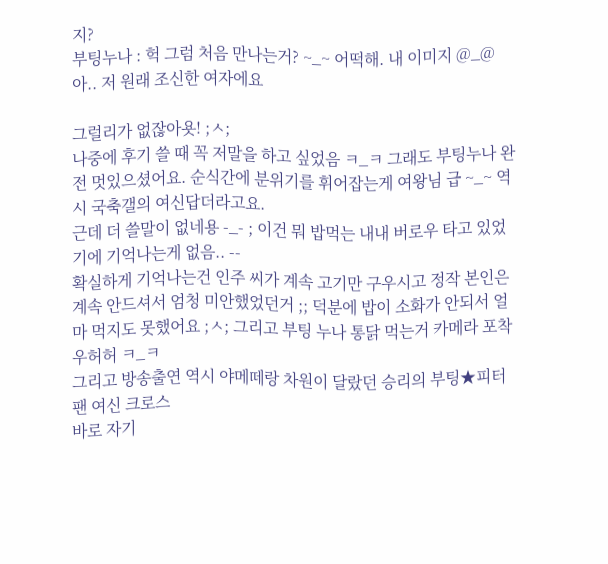지?
부팅누나 : 헉 그럼 처음 만나는거? ~_~ 어떡해. 내 이미지 @_@ 아.. 저 원래 조신한 여자에요

그럴리가 없잖아욧! ;ㅅ;
나중에 후기 쓸 때 꼭 저말을 하고 싶었음 ㅋ_ㅋ 그래도 부팅누나 완전 멋있으셨어요. 순식간에 분위기를 휘어잡는게 여왕님 급 ~_~ 역시 국축갤의 여신답더라고요.
근데 더 쓸말이 없네용 -_- ; 이건 뭐 밥먹는 내내 버로우 타고 있었기에 기억나는게 없음.. --
확실하게 기억나는건 인주 씨가 계속 고기만 구우시고 정작 본인은 계속 안드셔서 엄청 미안했었던거 ;; 덕분에 밥이 소화가 안되서 얼마 먹지도 못했어요 ;ㅅ; 그리고 부팅 누나 통닭 먹는거 카메라 포착 우허허 ㅋ_ㅋ
그리고 방송출연 역시 야메떼랑 차원이 달랐던 승리의 부팅★피터팬 여신 크로스
바로 자기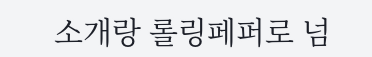소개랑 롤링페퍼로 넘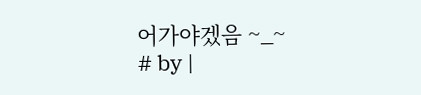어가야겠음 ~_~
# by |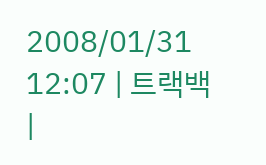2008/01/31 12:07 | 트랙백 |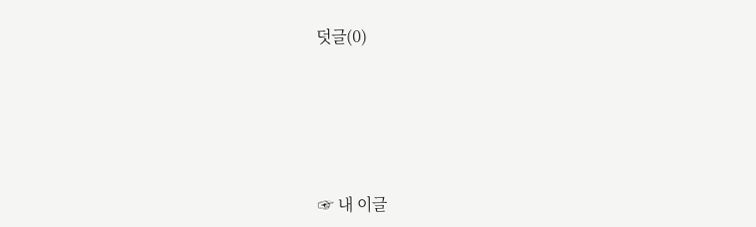덧글(0)







☞ 내 이글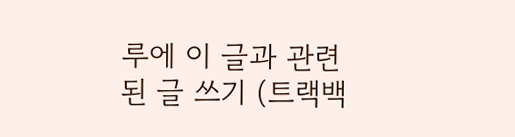루에 이 글과 관련된 글 쓰기 (트랙백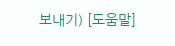보내기) [도움말]